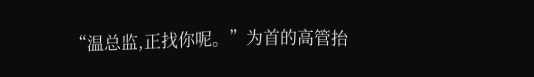“温总监,正找你呢。”为首的高管抬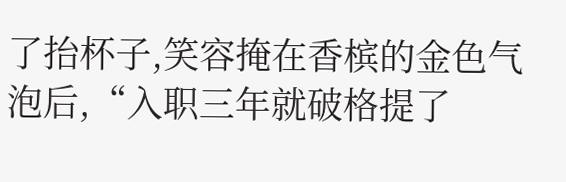了抬杯子,笑容掩在香槟的金色气泡后,“入职三年就破格提了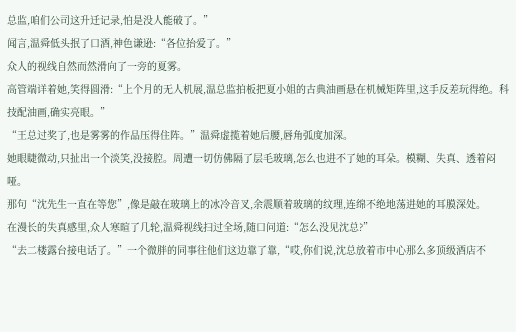总监,咱们公司这升迁记录,怕是没人能破了。”
闻言,温舜低头抿了口酒,神色谦逊:“各位抬爱了。”
众人的视线自然而然滑向了一旁的夏雾。
高管端详着她,笑得圆滑:“上个月的无人机展,温总监拍板把夏小姐的古典油画悬在机械矩阵里,这手反差玩得绝。科技配油画,确实亮眼。”
“王总过奖了,也是雾雾的作品压得住阵。”温舜虚揽着她后腰,唇角弧度加深。
她眼睫微动,只扯出一个淡笑,没接腔。周遭一切仿佛隔了层毛玻璃,怎么也进不了她的耳朵。模糊、失真、透着闷哑。
那句“沈先生一直在等您”,像是敲在玻璃上的冰冷音叉,余震顺着玻璃的纹理,连绵不绝地荡进她的耳膜深处。
在漫长的失真感里,众人寒暄了几轮,温舜视线扫过全场,随口问道:“怎么没见沈总?”
“去二楼露台接电话了。”一个微胖的同事往他们这边靠了靠,“哎,你们说,沈总放着市中心那么多顶级酒店不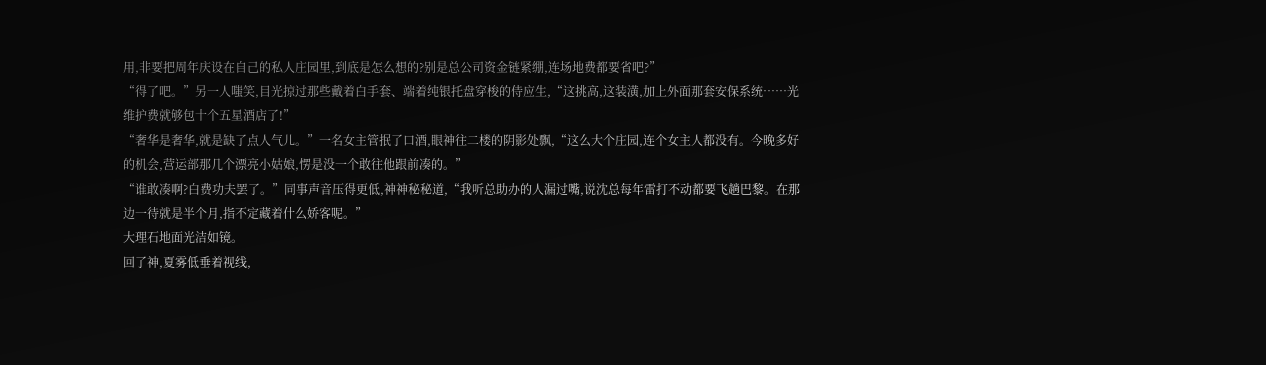用,非要把周年庆设在自己的私人庄园里,到底是怎么想的?别是总公司资金链紧绷,连场地费都要省吧?”
“得了吧。”另一人嗤笑,目光掠过那些戴着白手套、端着纯银托盘穿梭的侍应生,“这挑高,这装潢,加上外面那套安保系统……光维护费就够包十个五星酒店了!”
“奢华是奢华,就是缺了点人气儿。”一名女主管抿了口酒,眼神往二楼的阴影处飘,“这么大个庄园,连个女主人都没有。今晚多好的机会,营运部那几个漂亮小姑娘,愣是没一个敢往他跟前凑的。”
“谁敢凑啊?白费功夫罢了。”同事声音压得更低,神神秘秘道,“我听总助办的人漏过嘴,说沈总每年雷打不动都要飞趟巴黎。在那边一待就是半个月,指不定藏着什么娇客呢。”
大理石地面光洁如镜。
回了神,夏雾低垂着视线,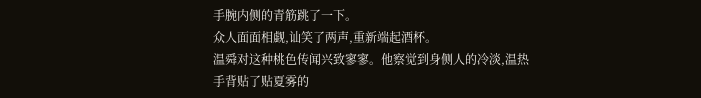手腕内侧的青筋跳了一下。
众人面面相觑,讪笑了两声,重新端起酒杯。
温舜对这种桃色传闻兴致寥寥。他察觉到身侧人的冷淡,温热手背贴了贴夏雾的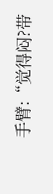手臂:“觉得闷?带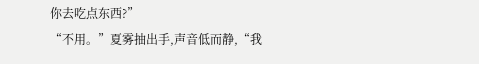你去吃点东西?”
“不用。”夏雾抽出手,声音低而静,“我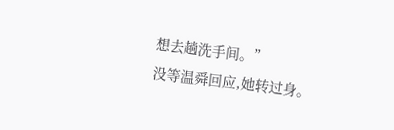想去趟洗手间。”
没等温舜回应,她转过身。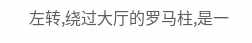左转,绕过大厅的罗马柱,是一